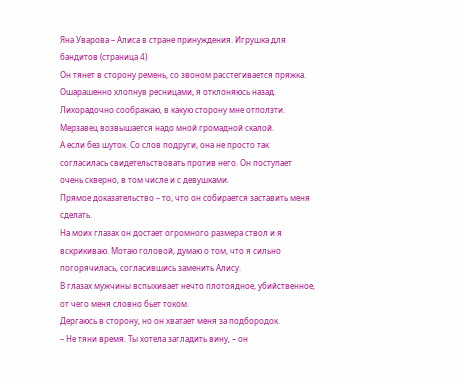Яна Уварова – Алиса в стране принуждения. Игрушка для бандитов (страница 4)
Он тянет в сторону ремень, со звоном расстегивается пряжка.
Ошарашенно хлопнув ресницами, я отклоняюсь назад. Лихорадочно соображаю, в какую сторону мне отползти.
Мерзавец возвышается надо мной громадной скалой.
А если без шуток. Со слов подруги, она не просто так согласилась свидетельствовать против него. Он поступает очень скверно, в том числе и с девушками.
Прямое доказательство – то, что он собирается заставить меня сделать.
На моих глазах он достает огромного размера ствол и я вскрикиваю. Мотаю головой, думаю о том, что я сильно погорячилась, согласившись заменить Алису.
В глазах мужчины вспыхивает нечто плотоядное, убийственное, от чего меня словно бьет током.
Дергаюсь в сторону, но он хватает меня за подбородок.
– Не тяни время. Ты хотела загладить вину, – он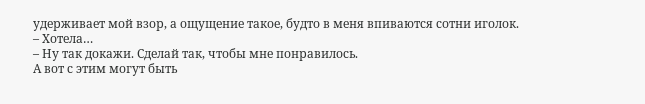удерживает мой взор, а ощущение такое, будто в меня впиваются сотни иголок.
– Хотела…
– Ну так докажи. Сделай так, чтобы мне понравилось.
А вот с этим могут быть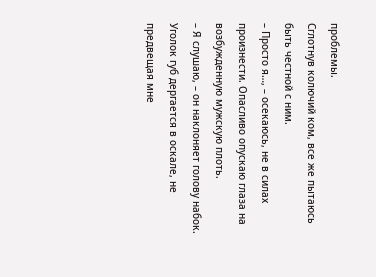проблемы.
Сглотнув колючий ком, все же пытаюсь быть честной с ним.
– Просто я…, – осекаюсь, не в силах произнести. Опасливо опускаю глаза на возбужденную мужскую плоть.
– Я слушаю, – он наклоняет голову набок. Уголок губ дергается в оскале, не предвещая мне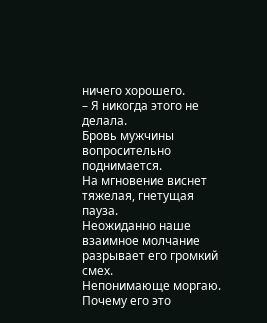ничего хорошего.
– Я никогда этого не делала.
Бровь мужчины вопросительно поднимается.
На мгновение виснет тяжелая, гнетущая пауза.
Неожиданно наше взаимное молчание разрывает его громкий смех.
Непонимающе моргаю. Почему его это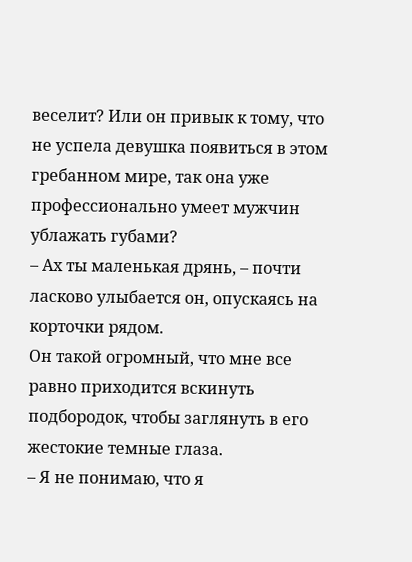веселит? Или он привык к тому, что не успела девушка появиться в этом гребанном мире, так она уже профессионально умеет мужчин ублажать губами?
– Ах ты маленькая дрянь, – почти ласково улыбается он, опускаясь на корточки рядом.
Он такой огромный, что мне все равно приходится вскинуть подбородок, чтобы заглянуть в его жестокие темные глаза.
– Я не понимаю, что я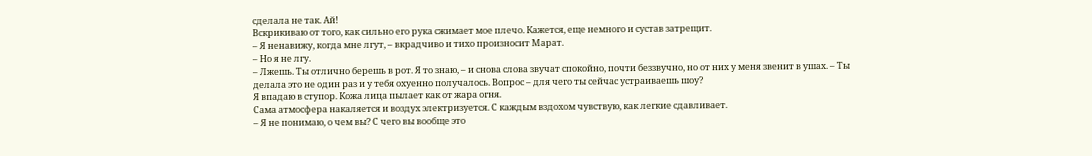сделала не так. Ай!
Вскрикиваю от того, как сильно его рука сжимает мое плечо. Кажется, еще немного и сустав затрещит.
– Я ненавижу, когда мне лгут, – вкрадчиво и тихо произносит Марат.
– Но я не лгу.
– Лжешь. Ты отлично берешь в рот. Я то знаю, – и снова слова звучат спокойно, почти беззвучно, но от них у меня звенит в ушах. – Ты делала это не один раз и у тебя охуенно получалось. Вопрос – для чего ты сейчас устраиваешь шоу?
Я впадаю в ступор. Кожа лица пылает как от жара огня.
Сама атмосфера накаляется и воздух электризуется. С каждым вздохом чувствую, как легкие сдавливает.
– Я не понимаю, о чем вы? С чего вы вообще это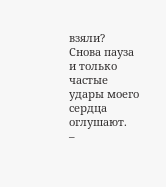взяли?
Снова пауза и только частые удары моего сердца оглушают.
–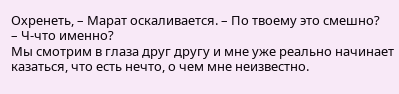Охренеть, – Марат оскаливается. – По твоему это смешно?
– Ч-что именно?
Мы смотрим в глаза друг другу и мне уже реально начинает казаться, что есть нечто, о чем мне неизвестно.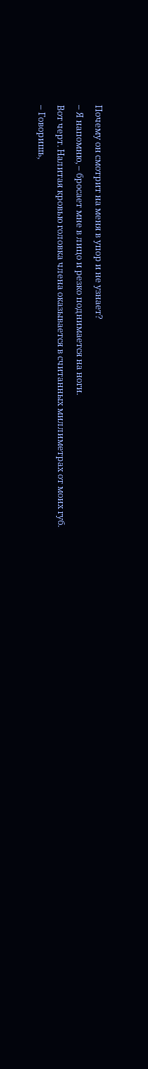Почему он смотрит на меня в упор и не узнает?
– Я напомню, – бросает мне в лицо и резко поднимается на ноги.
Вот черт. Налитая кровью головка члена оказывается в считанных миллиметрах от моих губ.
– Говоришь,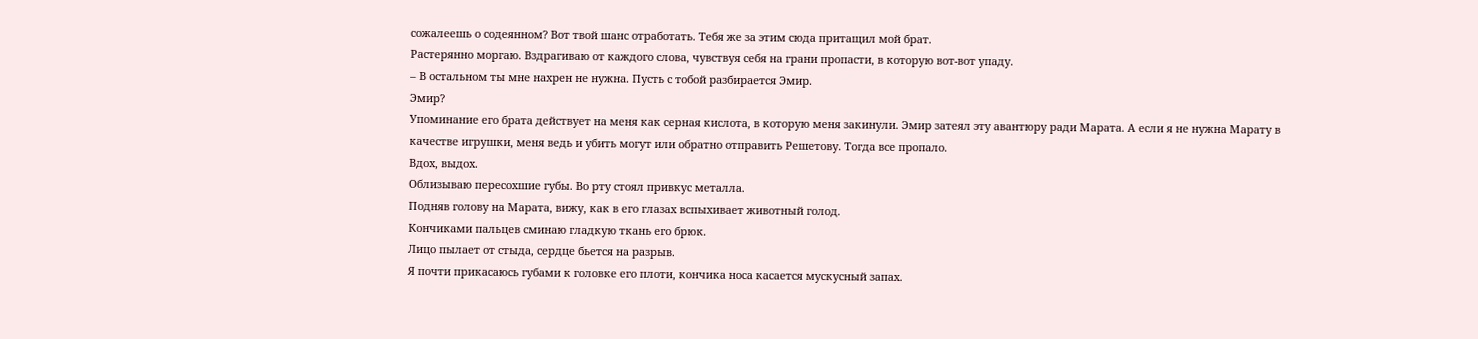сожалеешь о содеянном? Вот твой шанс отработать. Тебя же за этим сюда притащил мой брат.
Растерянно моргаю. Вздрагиваю от каждого слова, чувствуя себя на грани пропасти, в которую вот-вот упаду.
– В остальном ты мне нахрен не нужна. Пусть с тобой разбирается Эмир.
Эмир?
Упоминание его брата действует на меня как серная кислота, в которую меня закинули. Эмир затеял эту авантюру ради Марата. А если я не нужна Марату в качестве игрушки, меня ведь и убить могут или обратно отправить Решетову. Тогда все пропало.
Вдох, выдох.
Облизываю пересохшие губы. Во рту стоял привкус металла.
Подняв голову на Марата, вижу, как в его глазах вспыхивает животный голод.
Кончиками пальцев сминаю гладкую ткань его брюк.
Лицо пылает от стыда, сердце бьется на разрыв.
Я почти прикасаюсь губами к головке его плоти, кончика носа касается мускусный запах.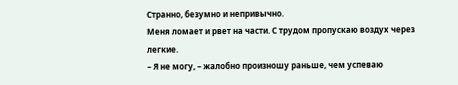Странно, безумно и непривычно.
Меня ломает и рвет на части. С трудом пропускаю воздух через легкие.
– Я не могу, – жалобно произношу раньше, чем успеваю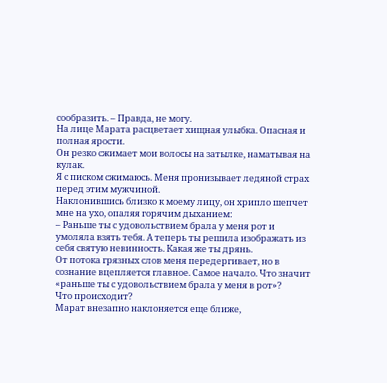сообразить. – Правда, не могу.
На лице Марата расцветает хищная улыбка. Опасная и полная ярости.
Он резко сжимает мои волосы на затылке, наматывая на кулак.
Я с писком сжимаюсь. Меня пронизывает ледяной страх перед этим мужчиной.
Наклонившись близко к моему лицу, он хрипло шепчет мне на ухо, опаляя горячим дыханием:
– Раньше ты с удовольствием брала у меня рот и умоляла взять тебя. А теперь ты решила изображать из себя святую невинность. Какая же ты дрянь.
От потока грязных слов меня передергивает, но в сознание вцепляется главное. Самое начало. Что значит «раньше ты с удовольствием брала у меня в рот»?
Что происходит?
Марат внезапно наклоняется еще ближе,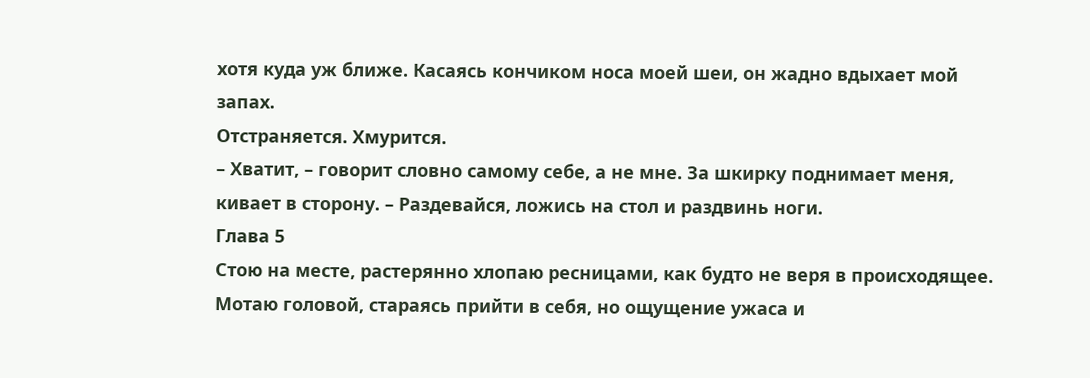хотя куда уж ближе. Касаясь кончиком носа моей шеи, он жадно вдыхает мой запах.
Отстраняется. Хмурится.
– Хватит, – говорит словно самому себе, а не мне. За шкирку поднимает меня, кивает в сторону. – Раздевайся, ложись на стол и раздвинь ноги.
Глава 5
Стою на месте, растерянно хлопаю ресницами, как будто не веря в происходящее. Мотаю головой, стараясь прийти в себя, но ощущение ужаса и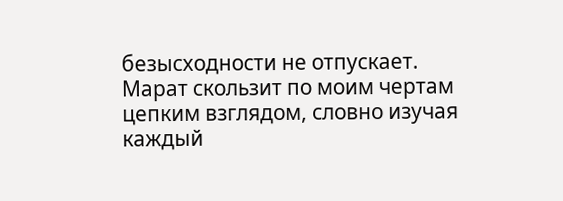безысходности не отпускает. Марат скользит по моим чертам цепким взглядом, словно изучая каждый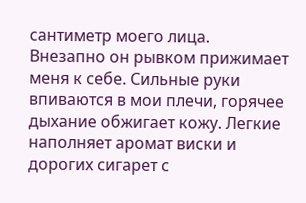сантиметр моего лица.
Внезапно он рывком прижимает меня к себе. Сильные руки впиваются в мои плечи, горячее дыхание обжигает кожу. Легкие наполняет аромат виски и дорогих сигарет с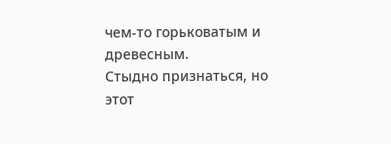чем-то горьковатым и древесным.
Стыдно признаться, но этот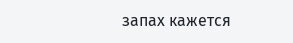запах кажется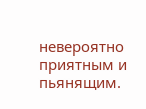невероятно приятным и пьянящим.